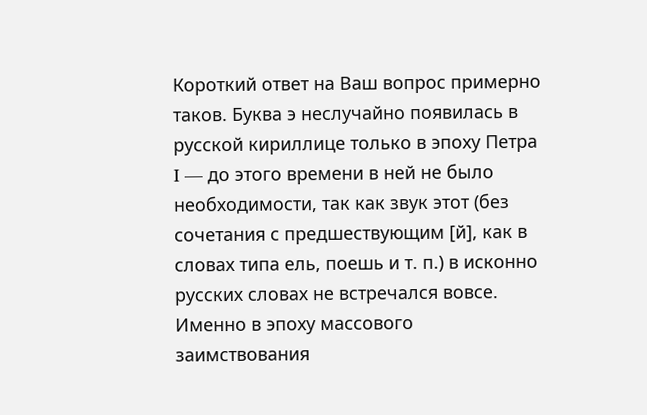Короткий ответ на Ваш вопрос примерно таков. Буква э неслучайно появилась в русской кириллице только в эпоху Петра I — до этого времени в ней не было необходимости, так как звук этот (без сочетания с предшествующим [й], как в словах типа ель, поешь и т. п.) в исконно русских словах не встречался вовсе. Именно в эпоху массового заимствования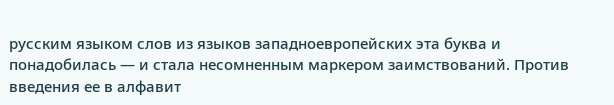русским языком слов из языков западноевропейских эта буква и понадобилась — и стала несомненным маркером заимствований. Против введения ее в алфавит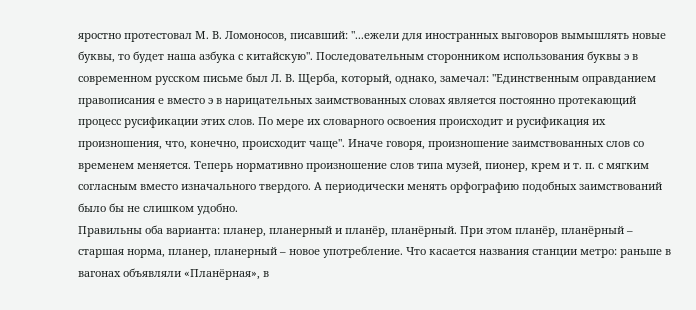яростно протестовал М. В. Ломоносов, писавший: "...ежели для иностранных выговоров вымышлять новые буквы, то будет наша азбука с китайскую". Последовательным сторонником использования буквы э в современном русском письме был Л. В. Щерба, который, однако, замечал: "Единственным оправданием правописания е вместо э в нарицательных заимствованных словах является постоянно протекающий процесс русификации этих слов. По мере их словарного освоения происходит и русификация их произношения, что, конечно, происходит чаще". Иначе говоря, произношение заимствованных слов со временем меняется. Теперь нормативно произношение слов типа музей, пионер, крем и т. п. с мягким согласным вместо изначального твердого. А периодически менять орфографию подобных заимствований было бы не слишком удобно.
Правильны оба варианта: планер, планерный и планёр, планёрный. При этом планёр, планёрный – старшая норма, планер, планерный – новое употребление. Что касается названия станции метро: раньше в вагонах объявляли «Планёрная», в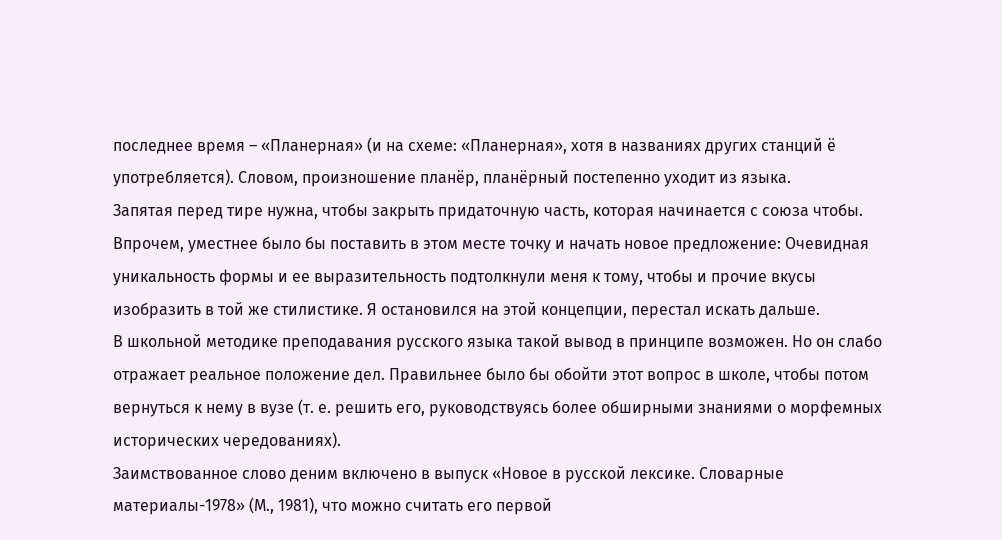последнее время – «Планерная» (и на схеме: «Планерная», хотя в названиях других станций ё употребляется). Словом, произношение планёр, планёрный постепенно уходит из языка.
Запятая перед тире нужна, чтобы закрыть придаточную часть, которая начинается с союза чтобы. Впрочем, уместнее было бы поставить в этом месте точку и начать новое предложение: Очевидная уникальность формы и ее выразительность подтолкнули меня к тому, чтобы и прочие вкусы изобразить в той же стилистике. Я остановился на этой концепции, перестал искать дальше.
В школьной методике преподавания русского языка такой вывод в принципе возможен. Но он слабо отражает реальное положение дел. Правильнее было бы обойти этот вопрос в школе, чтобы потом вернуться к нему в вузе (т. е. решить его, руководствуясь более обширными знаниями о морфемных исторических чередованиях).
Заимствованное слово деним включено в выпуск «Новое в русской лексике. Словарные материалы-1978» (М., 1981), что можно считать его первой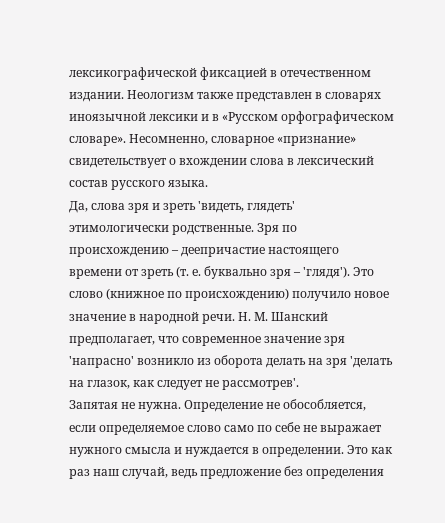лексикографической фиксацией в отечественном издании. Неологизм также представлен в словарях иноязычной лексики и в «Русском орфографическом словаре». Несомненно, словарное «признание» свидетельствует о вхождении слова в лексический состав русского языка.
Да, слова зря и зреть 'видеть, глядеть' этимологически родственные. Зря по происхождению – деепричастие настоящего времени от зреть (т. е. буквально зря – 'глядя'). Это слово (книжное по происхождению) получило новое значение в народной речи. Н. М. Шанский предполагает, что современное значение зря 'напрасно' возникло из оборота делать на зря 'делать на глазок, как следует не рассмотрев'.
Запятая не нужна. Определение не обособляется, если определяемое слово само по себе не выражает нужного смысла и нуждается в определении. Это как раз наш случай, ведь предложение без определения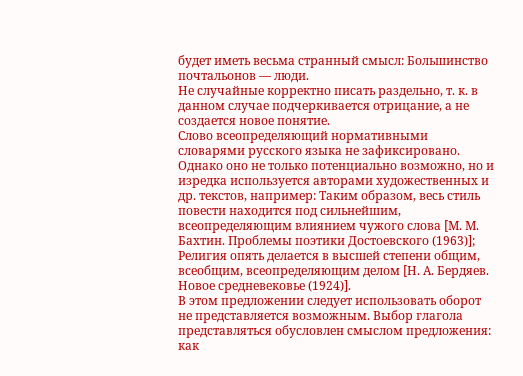будет иметь весьма странный смысл: Большинство почтальонов — люди.
Не случайные корректно писать раздельно, т. к. в данном случае подчеркивается отрицание, а не создается новое понятие.
Слово всеопределяющий нормативными словарями русского языка не зафиксировано. Однако оно не только потенциально возможно, но и изредка используется авторами художественных и др. текстов, например: Таким образом, весь стиль повести находится под сильнейшим, всеопределяющим влиянием чужого слова [М. М. Бахтин. Проблемы поэтики Достоевского (1963)]; Религия опять делается в высшей степени общим, всеобщим, всеопределяющим делом [Н. А. Бердяев. Новое средневековье (1924)].
В этом предложении следует использовать оборот не представляется возможным. Выбор глагола представляться обусловлен смыслом предложения: как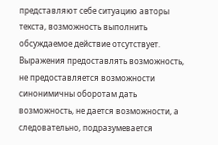представляют себе ситуацию авторы текста, возможность выполнить обсуждаемое действие отсутствует. Выражения предоставлять возможность, не предоставляется возможности синонимичны оборотам дать возможность, не дается возможности, а следовательно, подразумевается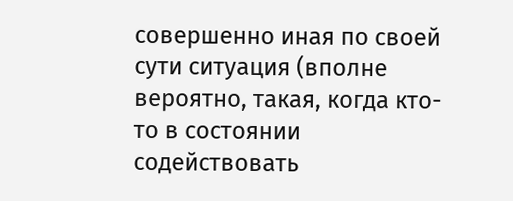совершенно иная по своей сути ситуация (вполне вероятно, такая, когда кто-то в состоянии содействовать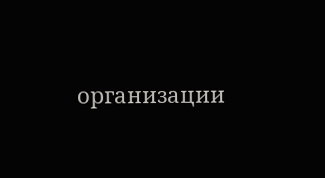организации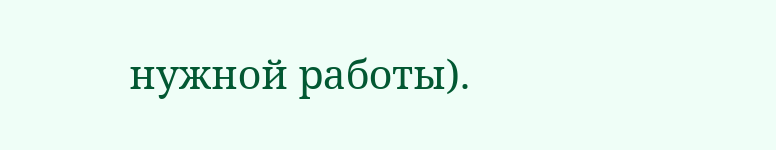нужной работы).